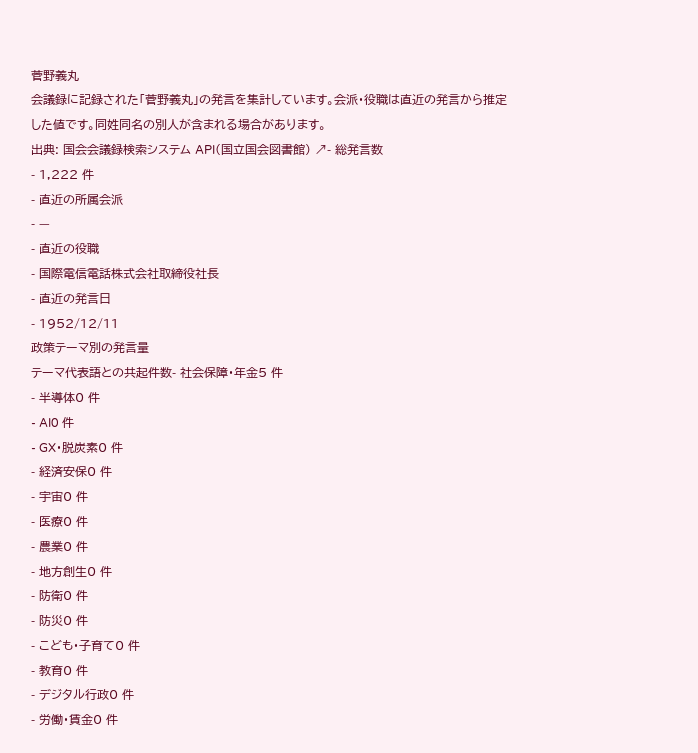菅野義丸
会議録に記録された「菅野義丸」の発言を集計しています。会派・役職は直近の発言から推定した値です。同姓同名の別人が含まれる場合があります。
出典: 国会会議録検索システム API(国立国会図書館) ↗- 総発言数
- 1,222 件
- 直近の所属会派
- —
- 直近の役職
- 国際電信電話株式会社取締役社長
- 直近の発言日
- 1952/12/11
政策テーマ別の発言量
テーマ代表語との共起件数- 社会保障・年金5 件
- 半導体0 件
- AI0 件
- GX・脱炭素0 件
- 経済安保0 件
- 宇宙0 件
- 医療0 件
- 農業0 件
- 地方創生0 件
- 防衛0 件
- 防災0 件
- こども・子育て0 件
- 教育0 件
- デジタル行政0 件
- 労働・賃金0 件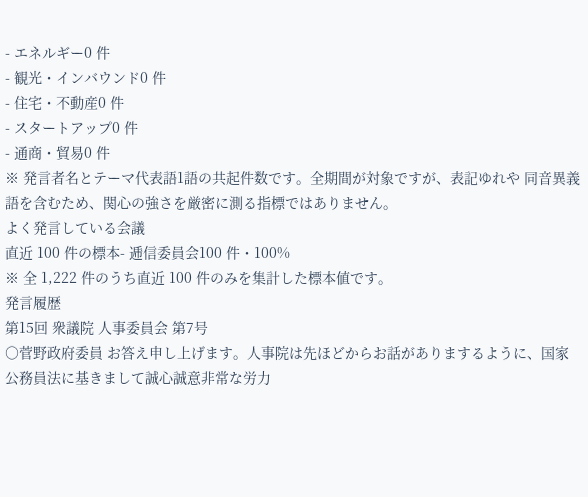- エネルギー0 件
- 観光・インバウンド0 件
- 住宅・不動産0 件
- スタートアップ0 件
- 通商・貿易0 件
※ 発言者名とテーマ代表語1語の共起件数です。全期間が対象ですが、表記ゆれや 同音異義語を含むため、関心の強さを厳密に測る指標ではありません。
よく発言している会議
直近 100 件の標本- 逓信委員会100 件・100%
※ 全 1,222 件のうち直近 100 件のみを集計した標本値です。
発言履歴
第15回 衆議院 人事委員会 第7号
○菅野政府委員 お答え申し上げます。人事院は先ほどからお話がありまするように、国家公務員法に基きまして誠心誠意非常な労力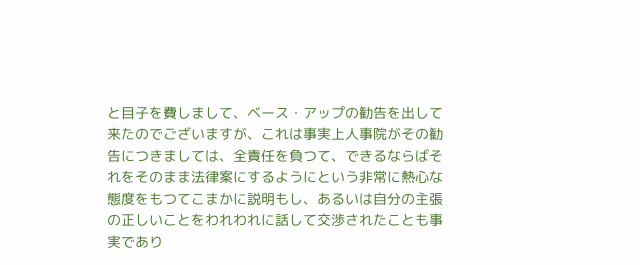と目子を費しまして、ベース・アップの勧告を出して来たのでございますが、これは事実上人事院がその勧告につきましては、全責任を負つて、できるならばそれをそのまま法律案にするようにという非常に熱心な態度をもつてこまかに説明もし、あるいは自分の主張の正しいことをわれわれに話して交渉されたことも事実であり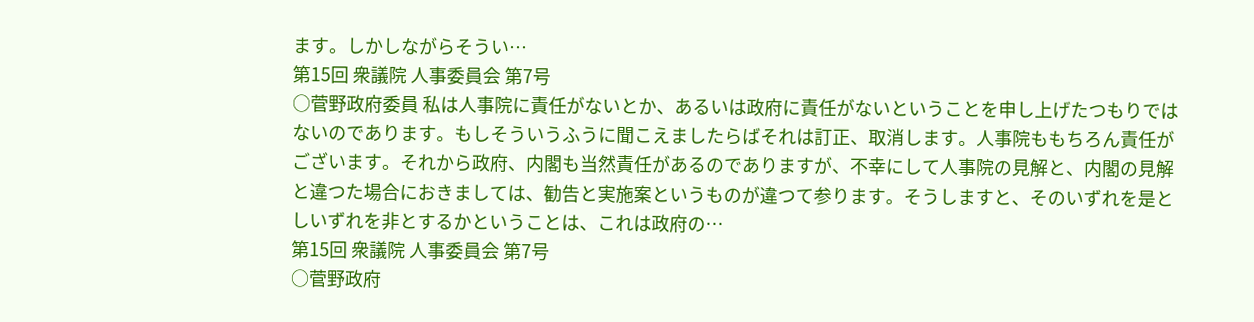ます。しかしながらそうい…
第15回 衆議院 人事委員会 第7号
○菅野政府委員 私は人事院に責任がないとか、あるいは政府に責任がないということを申し上げたつもりではないのであります。もしそういうふうに聞こえましたらばそれは訂正、取消します。人事院ももちろん責任がございます。それから政府、内閣も当然責任があるのでありますが、不幸にして人事院の見解と、内閣の見解と違つた場合におきましては、勧告と実施案というものが違つて参ります。そうしますと、そのいずれを是としいずれを非とするかということは、これは政府の…
第15回 衆議院 人事委員会 第7号
○菅野政府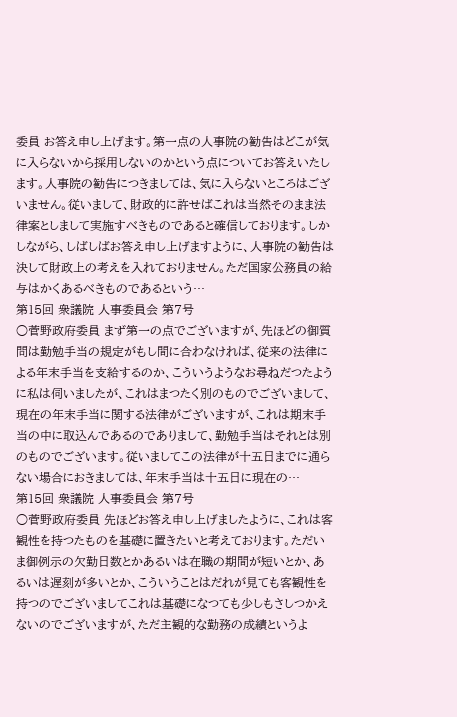委員 お答え申し上げます。第一点の人事院の勧告はどこが気に入らないから採用しないのかという点についてお答えいたします。人事院の勧告につきましては、気に入らないところはございません。従いまして、財政的に許せばこれは当然そのまま法律案としまして実施すべきものであると確信しております。しかしながら、しばしばお答え申し上げますように、人事院の勧告は決して財政上の考えを入れておりません。ただ国家公務員の給与はかくあるべきものであるという…
第15回 衆議院 人事委員会 第7号
○菅野政府委員 まず第一の点でございますが、先ほどの御質問は勤勉手当の規定がもし間に合わなければ、従来の法律による年末手当を支給するのか、こういうようなお尋ねだつたように私は伺いましたが、これはまつたく別のものでございまして、現在の年末手当に関する法律がございますが、これは期末手当の中に取込んであるのでありまして、勤勉手当はそれとは別のものでございます。従いましてこの法律が十五日までに通らない場合におきましては、年末手当は十五日に現在の…
第15回 衆議院 人事委員会 第7号
○菅野政府委員 先ほどお答え申し上げましたように、これは客観性を持つたものを基礎に置きたいと考えております。ただいま御例示の欠勤日数とかあるいは在職の期間が短いとか、あるいは遅刻が多いとか、こういうことはだれが見ても客観性を持つのでございましてこれは基礎になつても少しもさしつかえないのでございますが、ただ主観的な勤務の成績というよ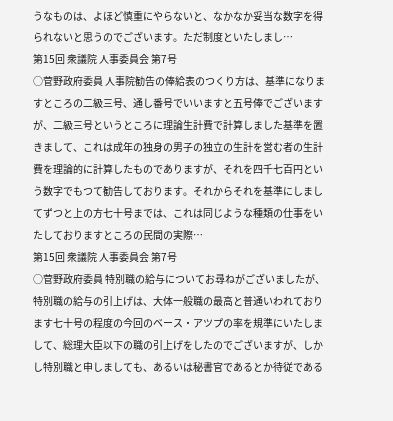うなものは、よほど慎重にやらないと、なかなか妥当な数字を得られないと思うのでございます。ただ制度といたしまし…
第15回 衆議院 人事委員会 第7号
○菅野政府委員 人事院勧告の俸給表のつくり方は、基準になりますところの二級三号、通し番号でいいますと五号俸でございますが、二級三号というところに理論生計費で計算しました基準を置きまして、これは成年の独身の男子の独立の生計を営む者の生計費を理論的に計算したものでありますが、それを四千七百円という数字でもつて勧告しております。それからそれを基準にしましてずつと上の方七十号までは、これは同じような種類の仕事をいたしておりますところの民間の実際…
第15回 衆議院 人事委員会 第7号
○菅野政府委員 特別職の給与についてお尋ねがございましたが、特別職の給与の引上げは、大体一般職の最高と普通いわれております七十号の程度の今回のベース・アツプの率を規準にいたしまして、総理大臣以下の職の引上げをしたのでございますが、しかし特別職と申しましても、あるいは秘書官であるとか待従である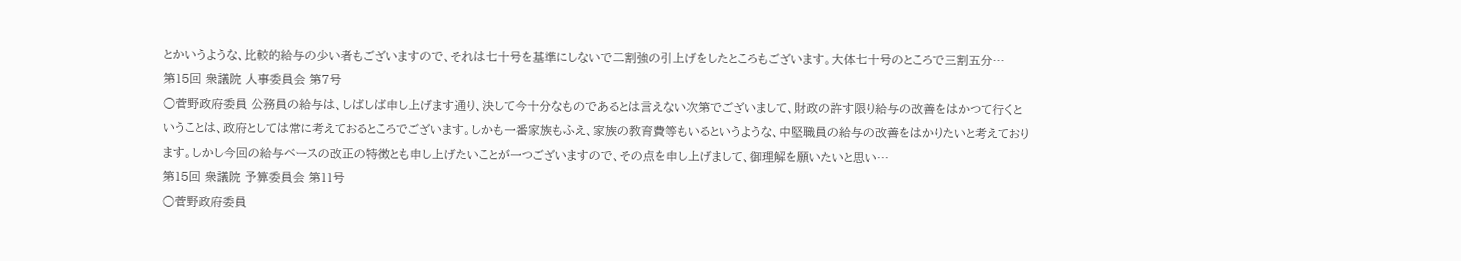とかいうような、比較的給与の少い者もございますので、それは七十号を基準にしないで二割強の引上げをしたところもございます。大体七十号のところで三割五分…
第15回 衆議院 人事委員会 第7号
○菅野政府委員 公務員の給与は、しばしば申し上げます通り、決して今十分なものであるとは言えない次第でございまして、財政の許す限り給与の改善をはかつて行くということは、政府としては常に考えておるところでございます。しかも一番家族もふえ、家族の教育費等もいるというような、中堅職員の給与の改善をはかりたいと考えております。しかし今回の給与ベースの改正の特徴とも申し上げたいことが一つございますので、その点を申し上げまして、御理解を願いたいと思い…
第15回 衆議院 予算委員会 第11号
○菅野政府委員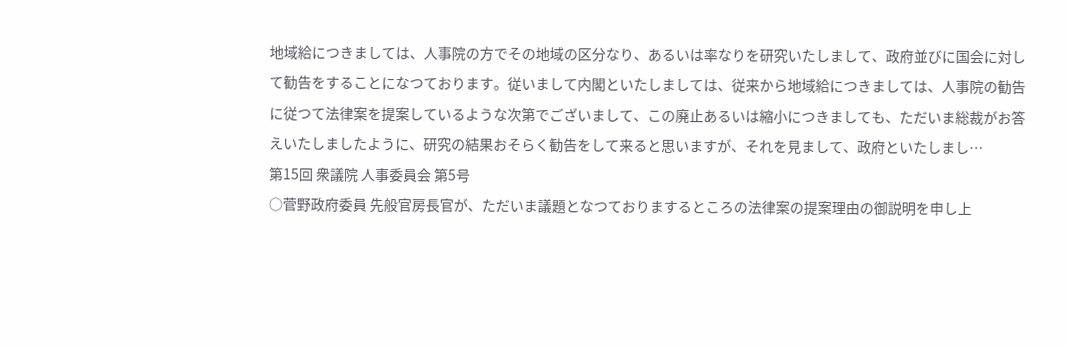地域給につきましては、人事院の方でその地域の区分なり、あるいは率なりを研究いたしまして、政府並びに国会に対して勧告をすることになつております。従いまして内閣といたしましては、従来から地域給につきましては、人事院の勧告に従つて法律案を提案しているような次第でございまして、この廃止あるいは縮小につきましても、ただいま総裁がお答えいたしましたように、研究の結果おそらく勧告をして来ると思いますが、それを見まして、政府といたしまし…
第15回 衆議院 人事委員会 第5号
○菅野政府委員 先般官房長官が、ただいま議題となつておりまするところの法律案の提案理由の御説明を申し上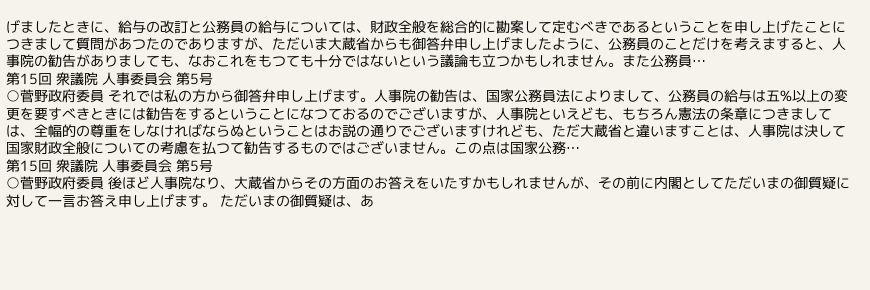げましたときに、給与の改訂と公務員の給与については、財政全般を総合的に勘案して定むべきであるということを申し上げたことにつきまして質問があつたのでありますが、ただいま大蔵省からも御答弁申し上げましたように、公務員のことだけを考えますると、人事院の勧告がありましても、なおこれをもつても十分ではないという議論も立つかもしれません。また公務員…
第15回 衆議院 人事委員会 第5号
○菅野政府委員 それでは私の方から御答弁申し上げます。人事院の勧告は、国家公務員法によりまして、公務員の給与は五%以上の変更を要すべきときには勧告をするということになつておるのでございますが、人事院といえども、もちろん憲法の条章につきましては、全幅的の尊重をしなければならぬということはお説の通りでございますけれども、ただ大蔵省と違いますことは、人事院は決して国家財政全般についての考慮を払つて勧告するものではございません。この点は国家公務…
第15回 衆議院 人事委員会 第5号
○菅野政府委員 後ほど人事院なり、大蔵省からその方面のお答えをいたすかもしれませんが、その前に内閣としてただいまの御質疑に対して一言お答え申し上げます。 ただいまの御質疑は、あ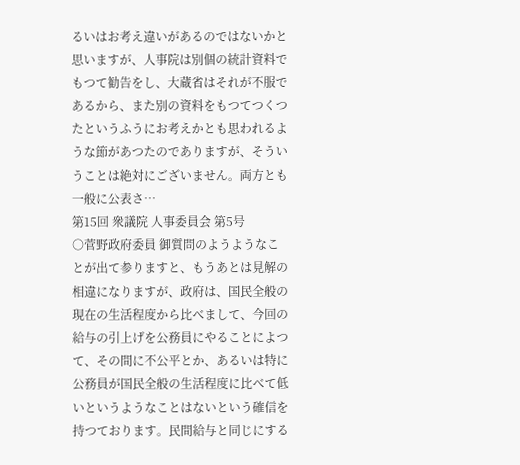るいはお考え違いがあるのではないかと思いますが、人事院は別個の統計資料でもつて勧告をし、大蔵省はそれが不服であるから、また別の資料をもつてつくつたというふうにお考えかとも思われるような節があつたのでありますが、そういうことは絶対にございません。両方とも一般に公表さ…
第15回 衆議院 人事委員会 第5号
○菅野政府委員 御質問のようようなことが出て参りますと、もうあとは見解の相違になりますが、政府は、国民全般の現在の生活程度から比べまして、今回の給与の引上げを公務員にやることによつて、その間に不公平とか、あるいは特に公務員が国民全般の生活程度に比べて低いというようなことはないという確信を持つております。民間給与と同じにする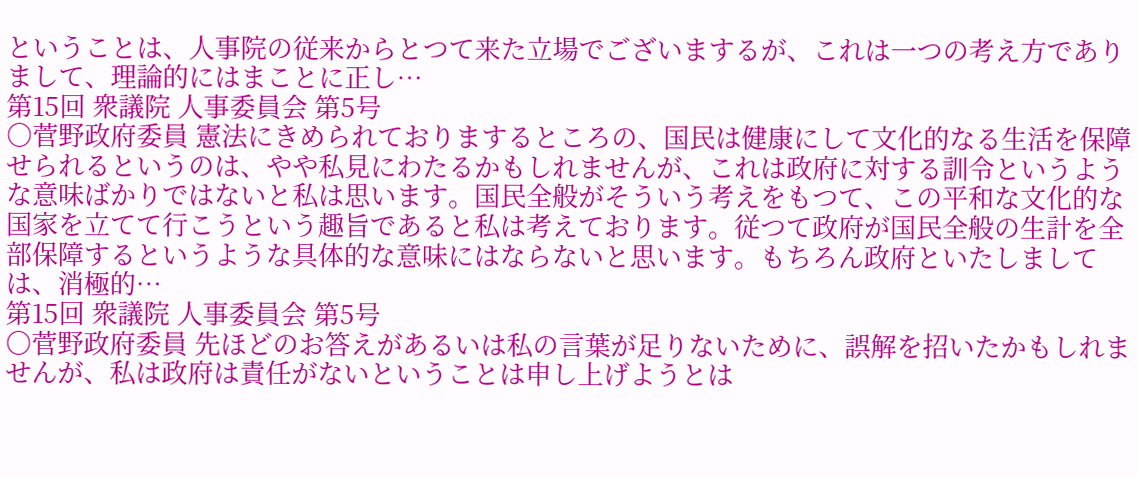ということは、人事院の従来からとつて来た立場でございまするが、これは一つの考え方でありまして、理論的にはまことに正し…
第15回 衆議院 人事委員会 第5号
○菅野政府委員 憲法にきめられておりまするところの、国民は健康にして文化的なる生活を保障せられるというのは、やや私見にわたるかもしれませんが、これは政府に対する訓令というような意味ばかりではないと私は思います。国民全般がそういう考えをもつて、この平和な文化的な国家を立てて行こうという趣旨であると私は考えております。従つて政府が国民全般の生計を全部保障するというような具体的な意味にはならないと思います。もちろん政府といたしましては、消極的…
第15回 衆議院 人事委員会 第5号
○菅野政府委員 先ほどのお答えがあるいは私の言葉が足りないために、誤解を招いたかもしれませんが、私は政府は責任がないということは申し上げようとは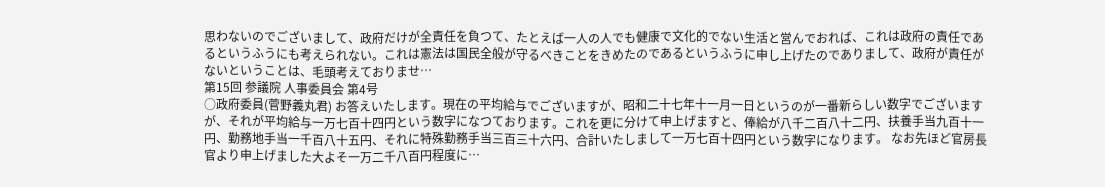思わないのでございまして、政府だけが全責任を負つて、たとえば一人の人でも健康で文化的でない生活と営んでおれば、これは政府の責任であるというふうにも考えられない。これは憲法は国民全般が守るべきことをきめたのであるというふうに申し上げたのでありまして、政府が責任がないということは、毛頭考えておりませ…
第15回 参議院 人事委員会 第4号
○政府委員(菅野義丸君) お答えいたします。現在の平均給与でございますが、昭和二十七年十一月一日というのが一番新らしい数字でございますが、それが平均給与一万七百十四円という数字になつております。これを更に分けて申上げますと、俸給が八千二百八十二円、扶養手当九百十一円、勤務地手当一千百八十五円、それに特殊勤務手当三百三十六円、合計いたしまして一万七百十四円という数字になります。 なお先ほど官房長官より申上げました大よそ一万二千八百円程度に…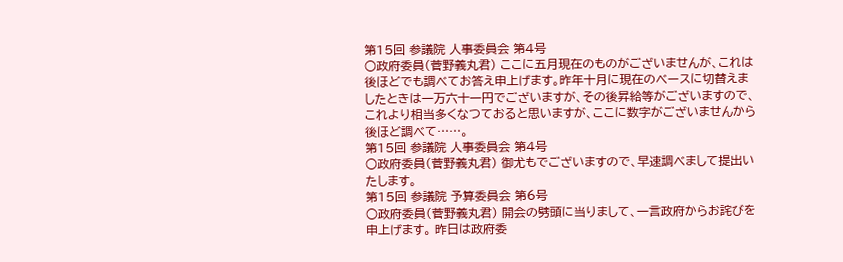第15回 参議院 人事委員会 第4号
○政府委員(菅野義丸君) ここに五月現在のものがございませんが、これは後ほどでも調べてお答え申上げます。昨年十月に現在のべースに切替えましたときは一万六十一円でございますが、その後昇給等がございますので、これより相当多くなつておると思いますが、ここに数字がございませんから後ほど調べて……。
第15回 参議院 人事委員会 第4号
○政府委員(菅野義丸君) 御尤もでございますので、早速調べまして提出いたします。
第15回 参議院 予算委員会 第6号
○政府委員(菅野義丸君) 開会の劈頭に当りまして、一言政府からお詫びを申上げます。 昨日は政府委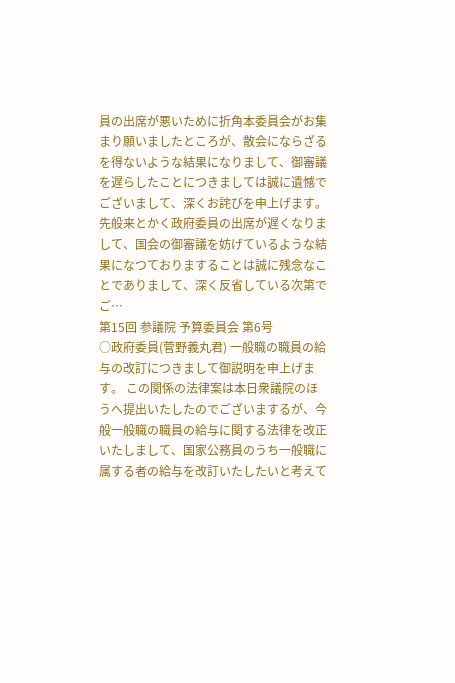員の出席が悪いために折角本委員会がお集まり願いましたところが、散会にならざるを得ないような結果になりまして、御審議を遅らしたことにつきましては誠に遺憾でございまして、深くお詫びを申上げます。先般来とかく政府委員の出席が遅くなりまして、国会の御審議を妨げているような結果になつておりますることは誠に残念なことでありまして、深く反省している次第でご…
第15回 参議院 予算委員会 第6号
○政府委員(菅野義丸君) 一般職の職員の給与の改訂につきまして御説明を申上げます。 この関係の法律案は本日衆議院のほうへ提出いたしたのでございまするが、今般一般職の職員の給与に関する法律を改正いたしまして、国家公務員のうち一般職に属する者の給与を改訂いたしたいと考えて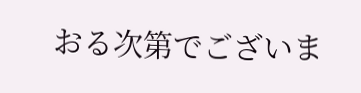おる次第でございま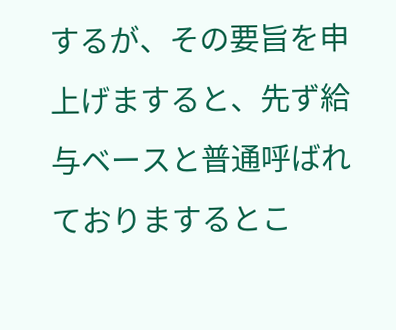するが、その要旨を申上げますると、先ず給与ベースと普通呼ばれておりまするとこ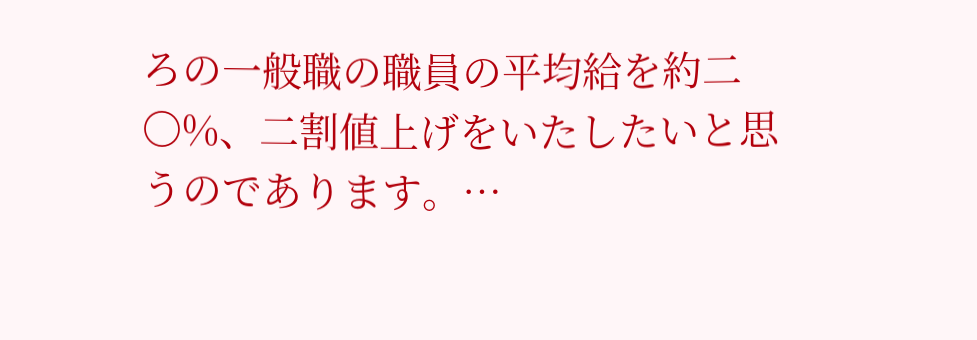ろの一般職の職員の平均給を約二〇%、二割値上げをいたしたいと思うのであります。…